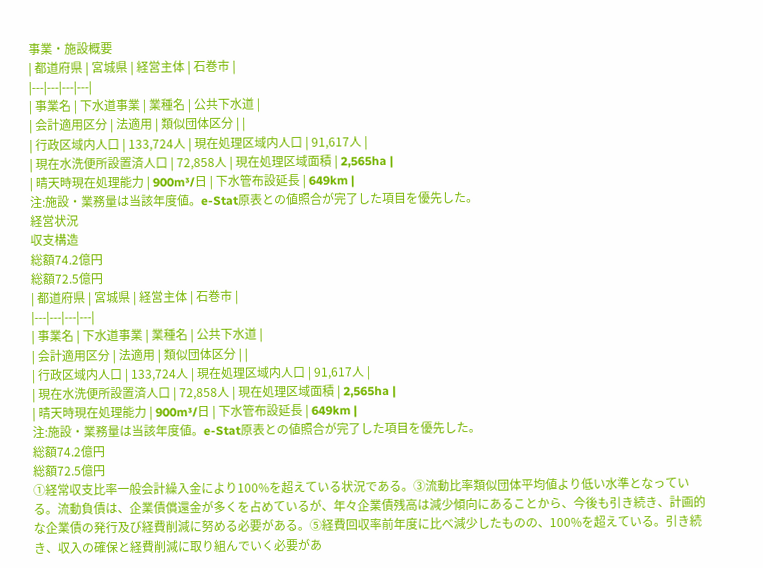事業・施設概要
| 都道府県 | 宮城県 | 経営主体 | 石巻市 |
|---|---|---|---|
| 事業名 | 下水道事業 | 業種名 | 公共下水道 |
| 会計適用区分 | 法適用 | 類似団体区分 | |
| 行政区域内人口 | 133,724人 | 現在処理区域内人口 | 91,617人 |
| 現在水洗便所設置済人口 | 72,858人 | 現在処理区域面積 | 2,565ha |
| 晴天時現在処理能力 | 900m³/日 | 下水管布設延長 | 649km |
注:施設・業務量は当該年度値。e-Stat原表との値照合が完了した項目を優先した。
経営状況
収支構造
総額74.2億円
総額72.5億円
| 都道府県 | 宮城県 | 経営主体 | 石巻市 |
|---|---|---|---|
| 事業名 | 下水道事業 | 業種名 | 公共下水道 |
| 会計適用区分 | 法適用 | 類似団体区分 | |
| 行政区域内人口 | 133,724人 | 現在処理区域内人口 | 91,617人 |
| 現在水洗便所設置済人口 | 72,858人 | 現在処理区域面積 | 2,565ha |
| 晴天時現在処理能力 | 900m³/日 | 下水管布設延長 | 649km |
注:施設・業務量は当該年度値。e-Stat原表との値照合が完了した項目を優先した。
総額74.2億円
総額72.5億円
①経常収支比率一般会計繰入金により100%を超えている状況である。③流動比率類似団体平均値より低い水準となっている。流動負債は、企業債償還金が多くを占めているが、年々企業債残高は減少傾向にあることから、今後も引き続き、計画的な企業債の発行及び経費削減に努める必要がある。⑤経費回収率前年度に比べ減少したものの、100%を超えている。引き続き、収入の確保と経費削減に取り組んでいく必要があ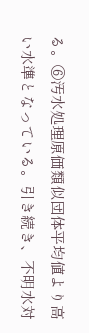る。⑥汚水処理原価類似団体平均値より高い水準となっている。引き続き、不明水対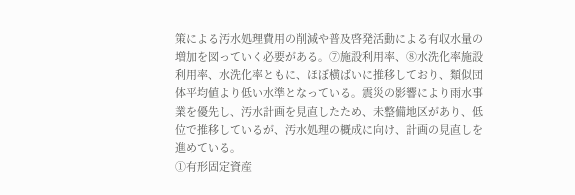策による汚水処理費用の削減や普及啓発活動による有収水量の増加を図っていく必要がある。⑦施設利用率、⑧水洗化率施設利用率、水洗化率ともに、ほぼ横ばいに推移しており、類似団体平均値より低い水準となっている。震災の影響により雨水事業を優先し、汚水計画を見直したため、未整備地区があり、低位で推移しているが、汚水処理の概成に向け、計画の見直しを進めている。
①有形固定資産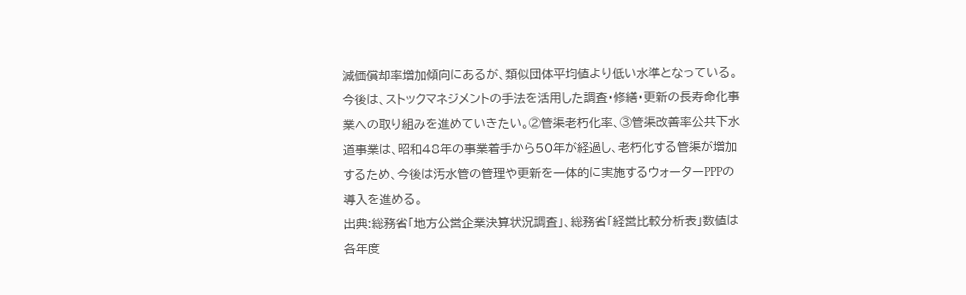減価償却率増加傾向にあるが、類似団体平均値より低い水準となっている。今後は、ストックマネジメントの手法を活用した調査・修繕・更新の長寿命化事業への取り組みを進めていきたい。②管渠老朽化率、③管渠改善率公共下水道事業は、昭和48年の事業着手から50年が経過し、老朽化する管渠が増加するため、今後は汚水管の管理や更新を一体的に実施するウォーターPPPの導入を進める。
出典:総務省「地方公営企業決算状況調査」、総務省「経営比較分析表」数値は各年度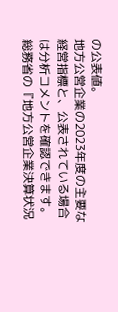の公表値。
地方公営企業の2023年度の主要な経営指標と、公表されている場合は分析コメントを確認できます。
総務省の『地方公営企業決算状況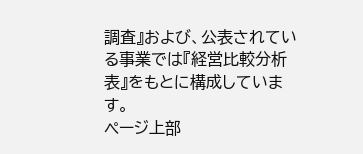調査』および、公表されている事業では『経営比較分析表』をもとに構成しています。
ページ上部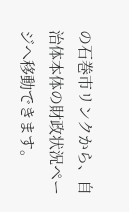の石巻市リンクから、自治体本体の財政状況ページへ移動できます。